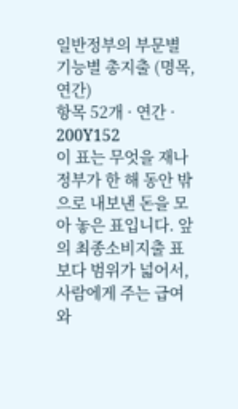일반정부의 부문별 기능별 총지출 (명목, 연간)
항목 52개 · 연간 · 200Y152
이 표는 무엇을 재나
정부가 한 해 동안 밖으로 내보낸 돈을 모아 놓은 표입니다. 앞의 최종소비지출 표보다 범위가 넓어서, 사람에게 주는 급여와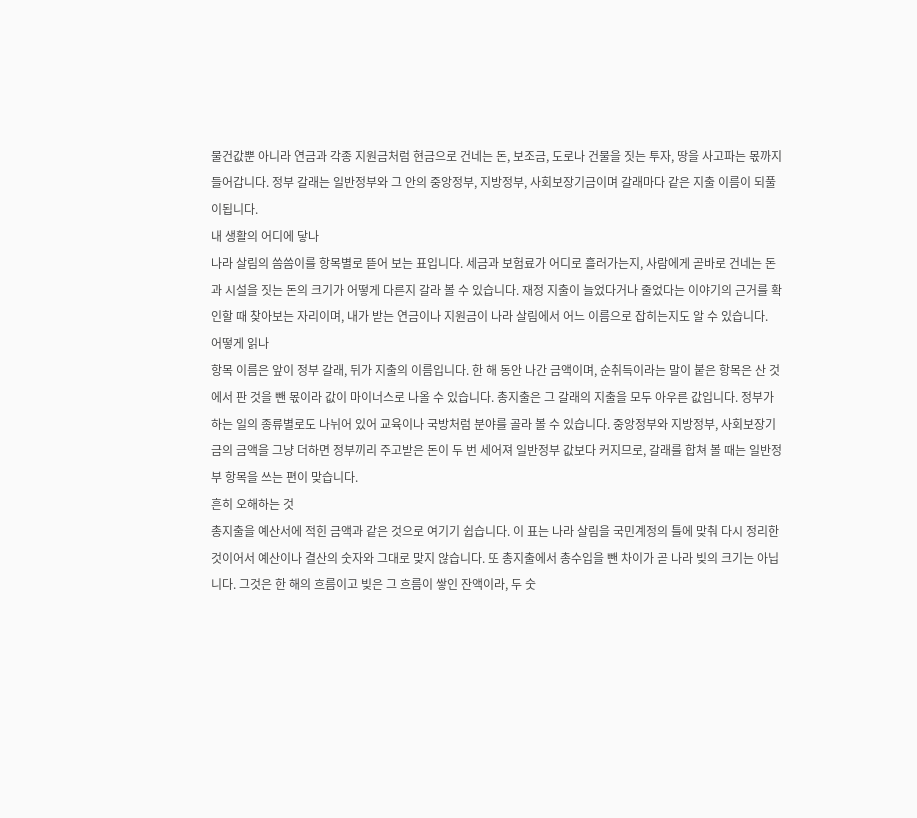물건값뿐 아니라 연금과 각종 지원금처럼 현금으로 건네는 돈, 보조금, 도로나 건물을 짓는 투자, 땅을 사고파는 몫까지 들어갑니다. 정부 갈래는 일반정부와 그 안의 중앙정부, 지방정부, 사회보장기금이며 갈래마다 같은 지출 이름이 되풀이됩니다.
내 생활의 어디에 닿나
나라 살림의 씀씀이를 항목별로 뜯어 보는 표입니다. 세금과 보험료가 어디로 흘러가는지, 사람에게 곧바로 건네는 돈과 시설을 짓는 돈의 크기가 어떻게 다른지 갈라 볼 수 있습니다. 재정 지출이 늘었다거나 줄었다는 이야기의 근거를 확인할 때 찾아보는 자리이며, 내가 받는 연금이나 지원금이 나라 살림에서 어느 이름으로 잡히는지도 알 수 있습니다.
어떻게 읽나
항목 이름은 앞이 정부 갈래, 뒤가 지출의 이름입니다. 한 해 동안 나간 금액이며, 순취득이라는 말이 붙은 항목은 산 것에서 판 것을 뺀 몫이라 값이 마이너스로 나올 수 있습니다. 총지출은 그 갈래의 지출을 모두 아우른 값입니다. 정부가 하는 일의 종류별로도 나뉘어 있어 교육이나 국방처럼 분야를 골라 볼 수 있습니다. 중앙정부와 지방정부, 사회보장기금의 금액을 그냥 더하면 정부끼리 주고받은 돈이 두 번 세어져 일반정부 값보다 커지므로, 갈래를 합쳐 볼 때는 일반정부 항목을 쓰는 편이 맞습니다.
흔히 오해하는 것
총지출을 예산서에 적힌 금액과 같은 것으로 여기기 쉽습니다. 이 표는 나라 살림을 국민계정의 틀에 맞춰 다시 정리한 것이어서 예산이나 결산의 숫자와 그대로 맞지 않습니다. 또 총지출에서 총수입을 뺀 차이가 곧 나라 빚의 크기는 아닙니다. 그것은 한 해의 흐름이고 빚은 그 흐름이 쌓인 잔액이라, 두 숫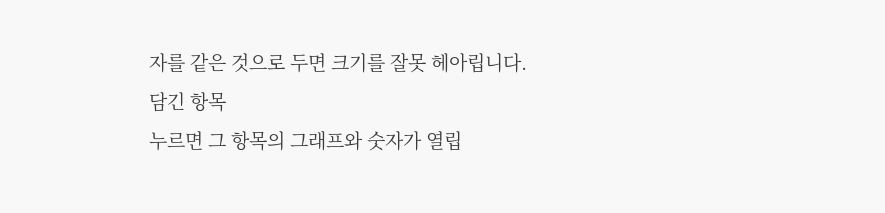자를 같은 것으로 두면 크기를 잘못 헤아립니다.
담긴 항목
누르면 그 항목의 그래프와 숫자가 열립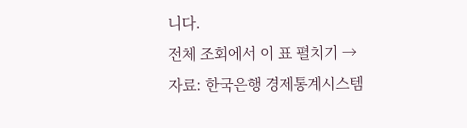니다.
전체 조회에서 이 표 펼치기 →
자료: 한국은행 경제통계시스템